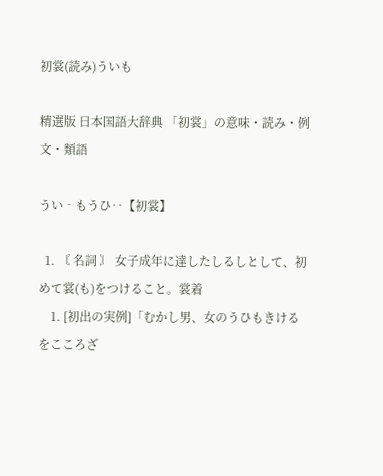初裳(読み)ういも

精選版 日本国語大辞典 「初裳」の意味・読み・例文・類語

うい‐もうひ‥【初裳】

  1. 〘 名詞 〙 女子成年に達したしるしとして、初めて裳(も)をつけること。裳着
    1. [初出の実例]「むかし男、女のうひもきけるをこころざ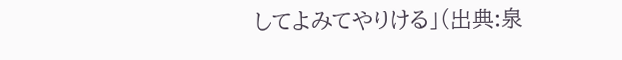してよみてやりける」(出典:泉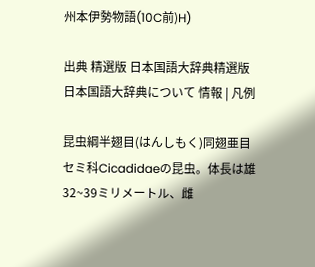州本伊勢物語(10C前)H)

出典 精選版 日本国語大辞典精選版 日本国語大辞典について 情報 | 凡例

昆虫綱半翅目(はんしもく)同翅亜目セミ科Cicadidaeの昆虫。体長は雄32~39ミリメートル、雌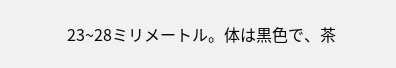23~28ミリメートル。体は黒色で、茶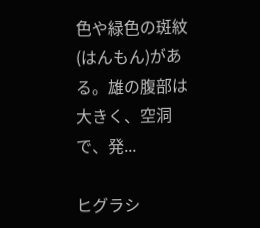色や緑色の斑紋(はんもん)がある。雄の腹部は大きく、空洞で、発...

ヒグラシ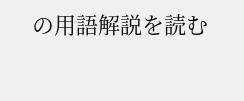の用語解説を読む